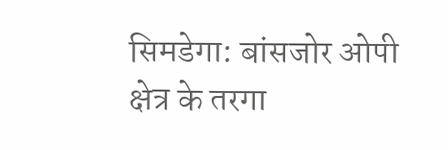सिमडेगा: बांसजोर ओपी क्षेत्र के तरगा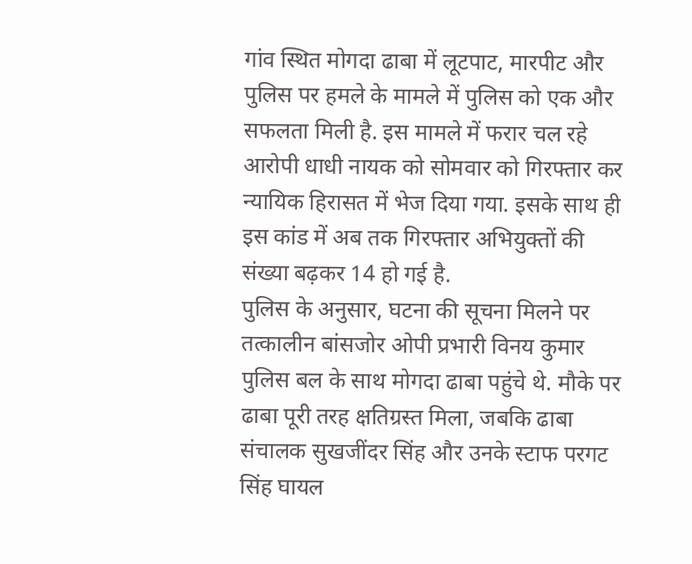गांव स्थित मोगदा ढाबा में लूटपाट, मारपीट और पुलिस पर हमले के मामले में पुलिस को एक और सफलता मिली है. इस मामले में फरार चल रहे आरोपी धाधी नायक को सोमवार को गिरफ्तार कर न्यायिक हिरासत में भेज दिया गया. इसके साथ ही इस कांड में अब तक गिरफ्तार अभियुक्तों की संख्या बढ़कर 14 हो गई है.
पुलिस के अनुसार, घटना की सूचना मिलने पर तत्कालीन बांसजोर ओपी प्रभारी विनय कुमार पुलिस बल के साथ मोगदा ढाबा पहुंचे थे. मौके पर ढाबा पूरी तरह क्षतिग्रस्त मिला, जबकि ढाबा संचालक सुखजींदर सिंह और उनके स्टाफ परगट सिंह घायल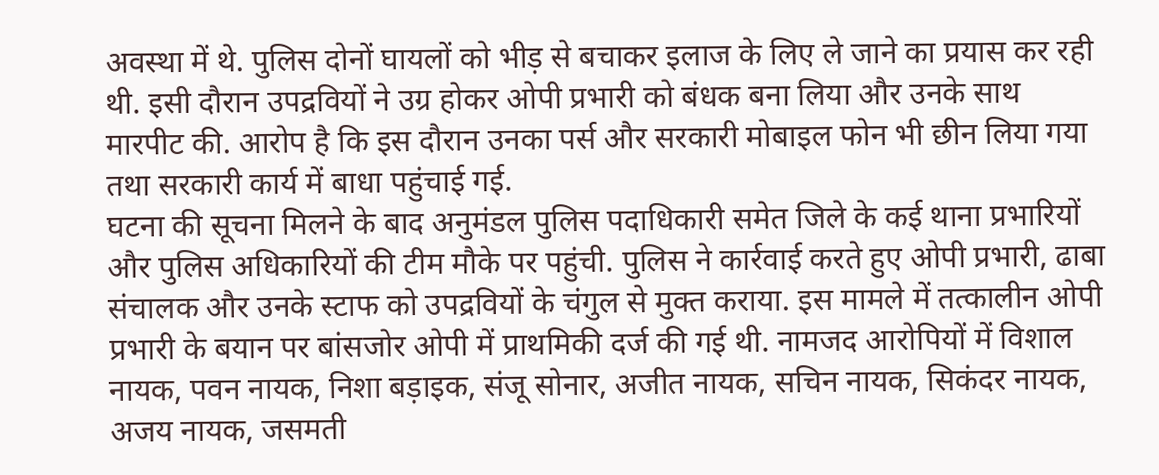अवस्था में थे. पुलिस दोनों घायलों को भीड़ से बचाकर इलाज के लिए ले जाने का प्रयास कर रही थी. इसी दौरान उपद्रवियों ने उग्र होकर ओपी प्रभारी को बंधक बना लिया और उनके साथ मारपीट की. आरोप है कि इस दौरान उनका पर्स और सरकारी मोबाइल फोन भी छीन लिया गया तथा सरकारी कार्य में बाधा पहुंचाई गई.
घटना की सूचना मिलने के बाद अनुमंडल पुलिस पदाधिकारी समेत जिले के कई थाना प्रभारियों और पुलिस अधिकारियों की टीम मौके पर पहुंची. पुलिस ने कार्रवाई करते हुए ओपी प्रभारी, ढाबा संचालक और उनके स्टाफ को उपद्रवियों के चंगुल से मुक्त कराया. इस मामले में तत्कालीन ओपी प्रभारी के बयान पर बांसजोर ओपी में प्राथमिकी दर्ज की गई थी. नामजद आरोपियों में विशाल नायक, पवन नायक, निशा बड़ाइक, संजू सोनार, अजीत नायक, सचिन नायक, सिकंदर नायक, अजय नायक, जसमती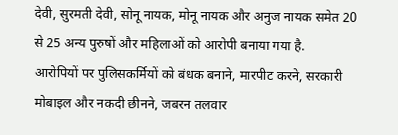देवी, सुरमती देवी, सोनू नायक, मोनू नायक और अनुज नायक समेत 20 से 25 अन्य पुरुषों और महिलाओं को आरोपी बनाया गया है.
आरोपियों पर पुलिसकर्मियों को बंधक बनाने, मारपीट करने, सरकारी मोबाइल और नकदी छीनने, जबरन तलवार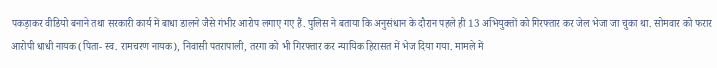पकड़ाकर वीडियो बनाने तथा सरकारी कार्य में बाधा डालने जैसे गंभीर आरोप लगाए गए हैं. पुलिस ने बताया कि अनुसंधान के दौरान पहले ही 13 अभियुक्तों को गिरफ्तार कर जेल भेजा जा चुका था. सोमवार को फरार आरोपी धाधी नायक (पिता- स्व. रामचरण नायक), निवासी पतरापाली, तरगा को भी गिरफ्तार कर न्यायिक हिरासत में भेज दिया गया. मामले में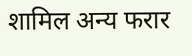शामिल अन्य फरार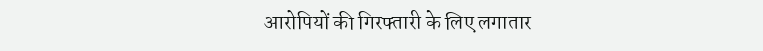आरोपियों की गिरफ्तारी के लिए लगातार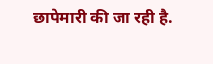छापेमारी की जा रही है.